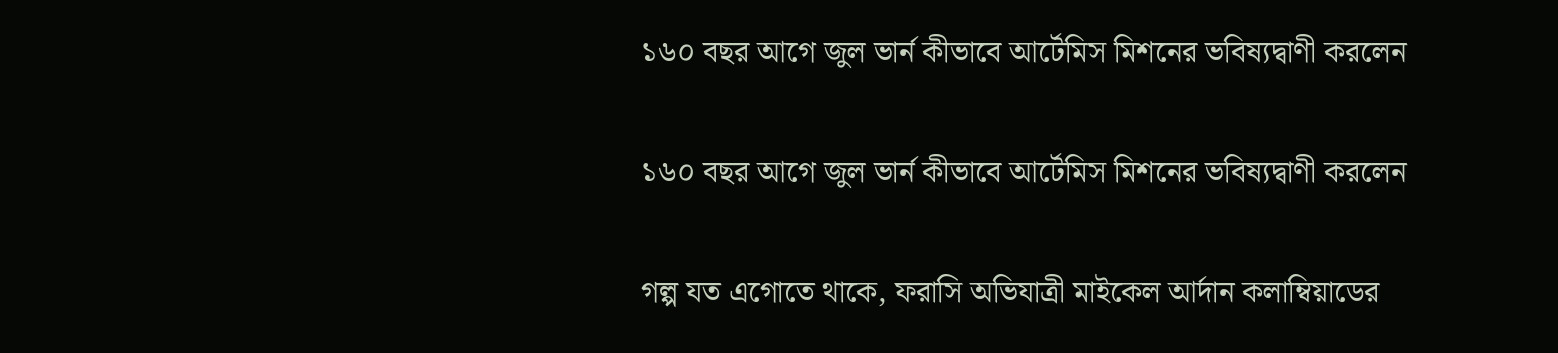১৬০ বছর আগে জুল ভার্ন কীভাবে আর্টেমিস মিশনের ভবিষ্যদ্বাণী করলেন

১৬০ বছর আগে জুল ভার্ন কীভাবে আর্টেমিস মিশনের ভবিষ্যদ্বাণী করলেন

গল্প যত এগোতে থাকে, ফরাসি অভিযাত্রী মাইকেল আর্দান কলাম্বিয়াডের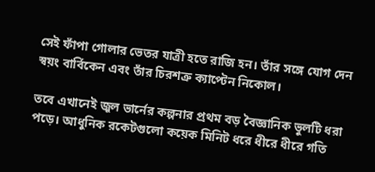সেই ফাঁপা গোলার ভেতর যাত্রী হতে রাজি হন। তাঁর সঙ্গে যোগ দেন স্বয়ং বার্বিকেন এবং তাঁর চিরশত্রু ক্যাপ্টেন নিকোল।

তবে এখানেই জুল ভার্নের কল্পনার প্রথম বড় বৈজ্ঞানিক ভুলটি ধরা পড়ে। আধুনিক রকেটগুলো কয়েক মিনিট ধরে ধীরে ধীরে গতি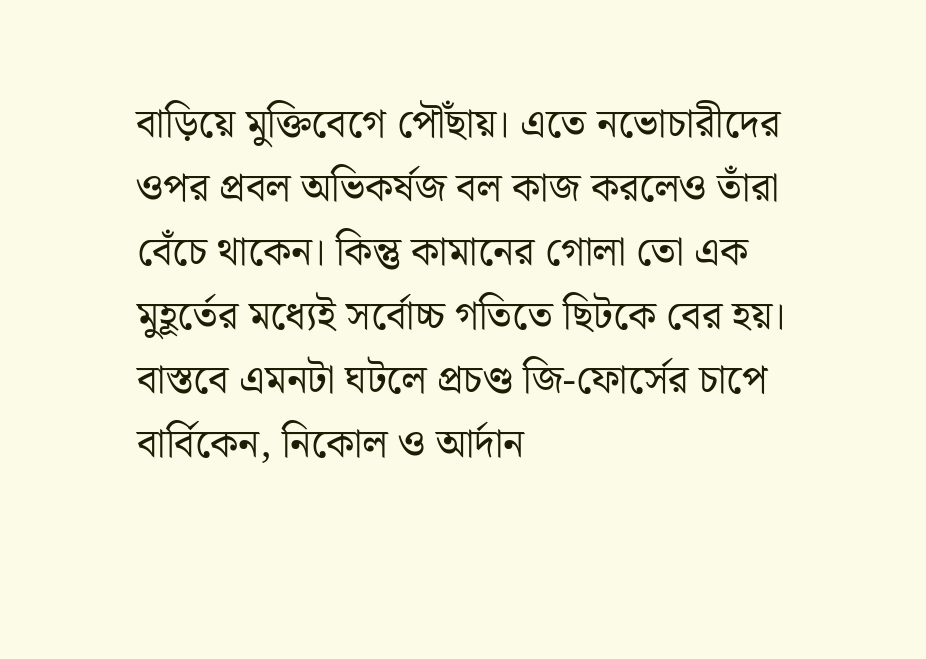বাড়িয়ে মুক্তিবেগে পৌঁছায়। এতে নভোচারীদের ওপর প্রবল অভিকর্ষজ বল কাজ করলেও তাঁরা বেঁচে থাকেন। কিন্তু কামানের গোলা তো এক মুহূর্তের মধ্যেই সর্বোচ্চ গতিতে ছিটকে বের হয়। বাস্তবে এমনটা ঘটলে প্রচণ্ড জি-ফোর্সের চাপে বার্বিকেন, নিকোল ও আর্দান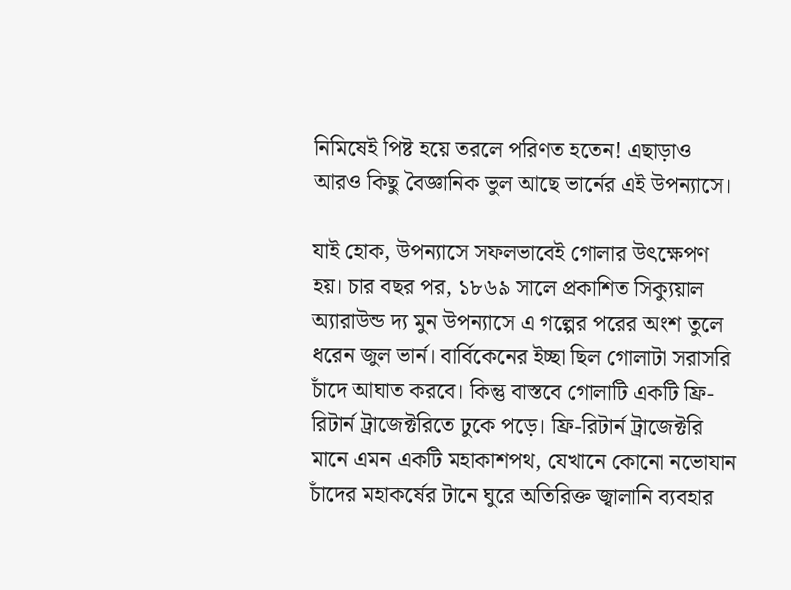নিমিষেই পিষ্ট হয়ে তরলে পরিণত হতেন! এছাড়াও আরও কিছু বৈজ্ঞানিক ভুল আছে ভার্নের এই উপন্যাসে।

যাই হোক, উপন্যাসে সফলভাবেই গোলার উৎক্ষেপণ হয়। চার বছর পর, ১৮৬৯ সালে প্রকাশিত সিক্যুয়াল অ্যারাউন্ড দ্য মুন উপন্যাসে এ গল্পের পরের অংশ তুলে ধরেন জুল ভার্ন। বার্বিকেনের ইচ্ছা ছিল গোলাটা সরাসরি চাঁদে আঘাত করবে। কিন্তু বাস্তবে গোলাটি একটি ফ্রি-রিটার্ন ট্রাজেক্টরিতে ঢুকে পড়ে। ফ্রি-রিটার্ন ট্রাজেক্টরি মানে এমন একটি মহাকাশপথ, যেখানে কোনো নভোযান চাঁদের মহাকর্ষের টানে ঘুরে অতিরিক্ত জ্বালানি ব্যবহার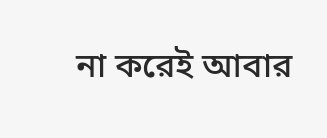না করেই আবার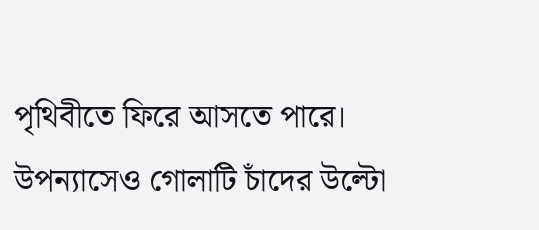পৃথিবীতে ফিরে আসতে পারে। উপন্যাসেও গোলাটি চাঁদের উল্টো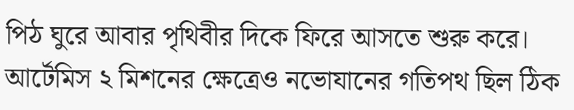পিঠ ঘুরে আবার পৃথিবীর দিকে ফিরে আসতে শুরু করে। আর্টেমিস ২ মিশনের ক্ষেত্রেও নভোযানের গতিপথ ছিল ঠিক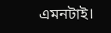এমনটাই।